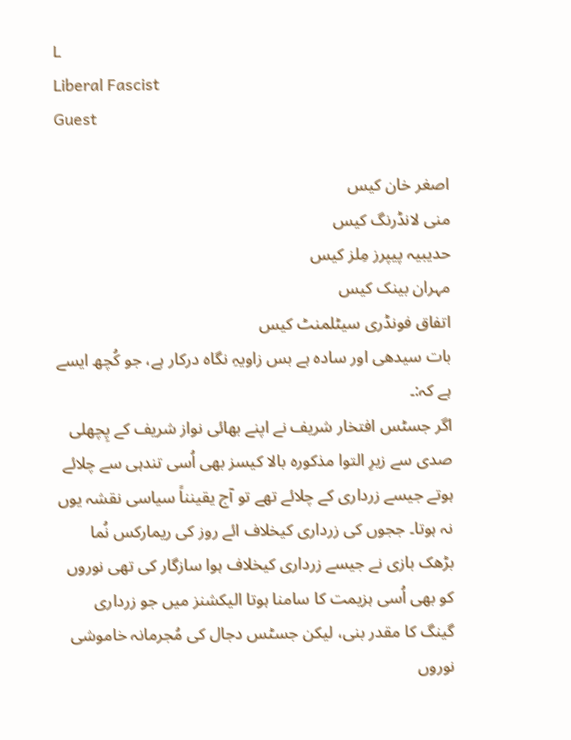L
Liberal Fascist
Guest

اصغر خان کیس
منی لانڈرنگ کیس
حدیبیہ پیپرز مِلز کیس
مہران بینک کیس
اتفاق فونڈری سیٹلمنٹ کیس
بات سیدھی اور سادہ ہے بس زاویہِ نگاہ درکار ہے، جو کُچھ ایسے ہے کہ:۔
اگر جسٹس افتخار شریف نے اپنے بھائی نواز شریف کے پِچھلی صدی سے زیرِ التوا مذکورہ بالا کیسز بھی اُسی تندہی سے چلائے ہوتے جیسے زرداری کے چلائے تھے تو آج یقینناً سیاسی نقشہ یوں نہ ہوتا۔ ججوں کی زرداری کیخلاف ائے روز کی ریمارکس نُما بڑھک بازی نے جیسے زرداری کیخلاف ہوا سازگار کی تھی نوروں کو بھی اُسی ہزیمت کا سامنا ہوتا الیکشنز میں جو زرداری گینگ کا مقدر بنی، لیکن جسٹس دجال کی مُجرمانہ خاموشی نوروں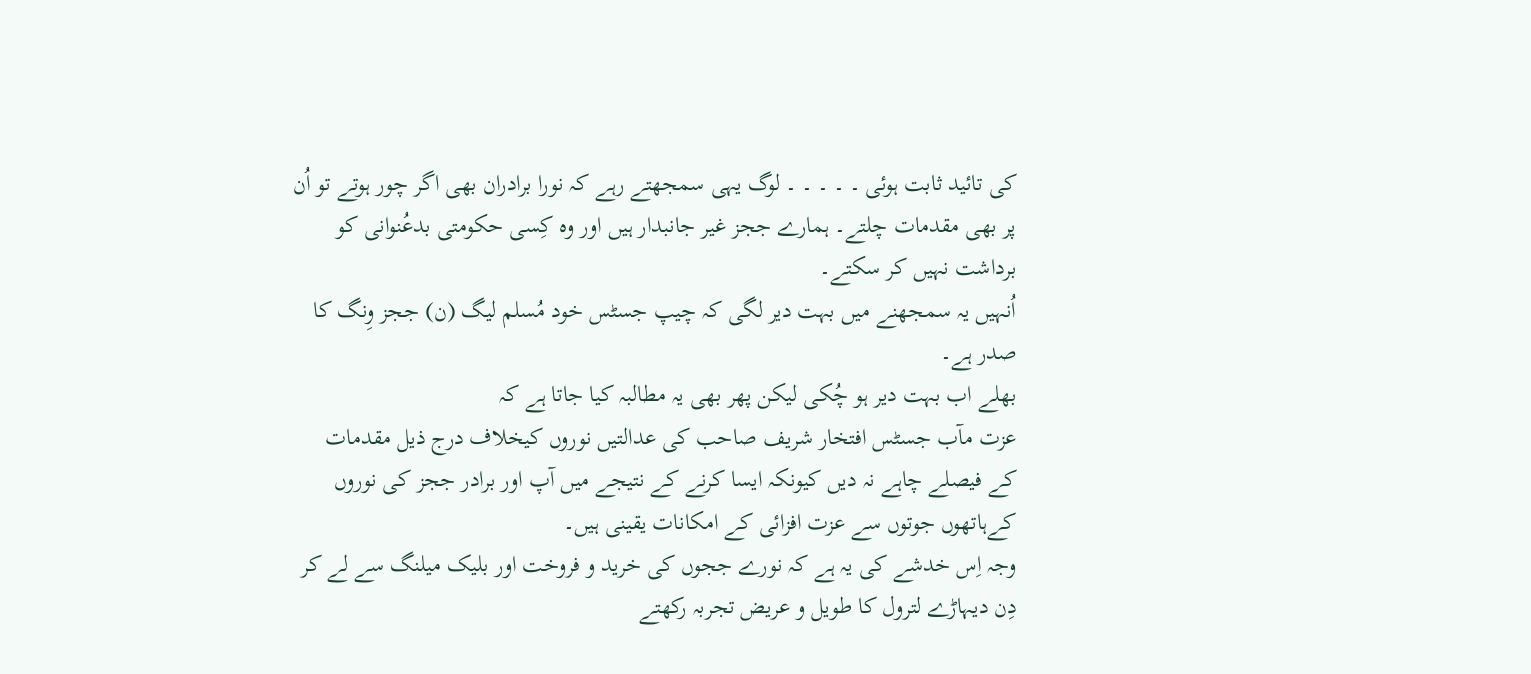کی تائید ثابت ہوئی ۔ ۔ ۔ ۔ ۔ لوگ یہی سمجھتے رہے کہ نورا برادران بھی اگر چور ہوتے تو اُن پر بھی مقدمات چلتے۔ ہمارے ججز غیر جانبدار ہیں اور وہ کِسی حکومتی بدعُنوانی کو برداشت نہیں کر سکتے۔
اُنہیں یہ سمجھنے میں بہت دیر لگی کہ چیپ جسٹس خود مُسلم لیگ (ن) ججز وِنگ کا صدر ہے۔
بھلے اب بہت دیر ہو چُکی لیکن پھر بھی یہ مطالبہ کیا جاتا ہے کہ
عزت مآب جسٹس افتخار شریف صاحب کی عدالتیں نوروں کیخلاف درج ذیل مقدمات
کے فیصلے چاہے نہ دیں کیونکہ ایسا کرنے کے نتیجے میں آپ اور برادر ججز کی نوروں کےہاتھوں جوتوں سے عزت افزائی کے امکانات یقینی ہیں۔
وجہ اِس خدشے کی یہ ہے کہ نورے ججوں کی خرید و فروخت اور بلیک میلنگ سے لے کر دِن دیہاڑے لترول کا طویل و عریض تجربہ رکھتے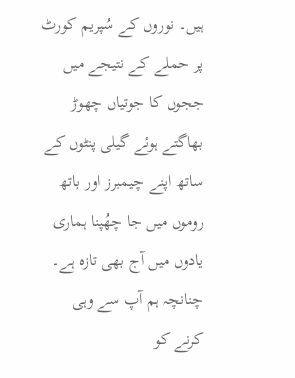ہیں۔ نوروں کے سُپریم کورٹ پر حملے کے نتیجے میں ججوں کا جوتیاں چھوڑ بھاگتے ہوئے گیلی پنٹوں کے ساتھ اپنے چیمبرز اور باتھ روموں میں جا چھُپنا ہماری یادوں میں آج بھی تازہ ہے۔ چنانچہ ہم آپ سے وہی کرنے کو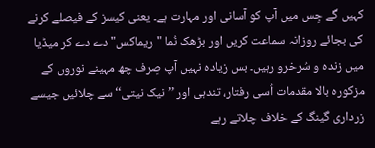کہیں گے جِس میں آپ کو آسانی اور مہارت ہے۔ یعنی کیسز کے فیصلے کرنے کی بجائے روزانہ سماعت کریں اور بڑھک نُما "ریماکس" دے دے کر میڈیا میں زندہ و سُرخرو رہیں۔ بس زیادہ نہیں آپ صِرف چھ مہینے نوروں کے مزکورہ بالا مقدمات اُسی رفتار، تندہی اور ’’نیک نیتی‘‘ سے چلائیں جیسے زرداری گینگ کے خلاف چلاتے رہے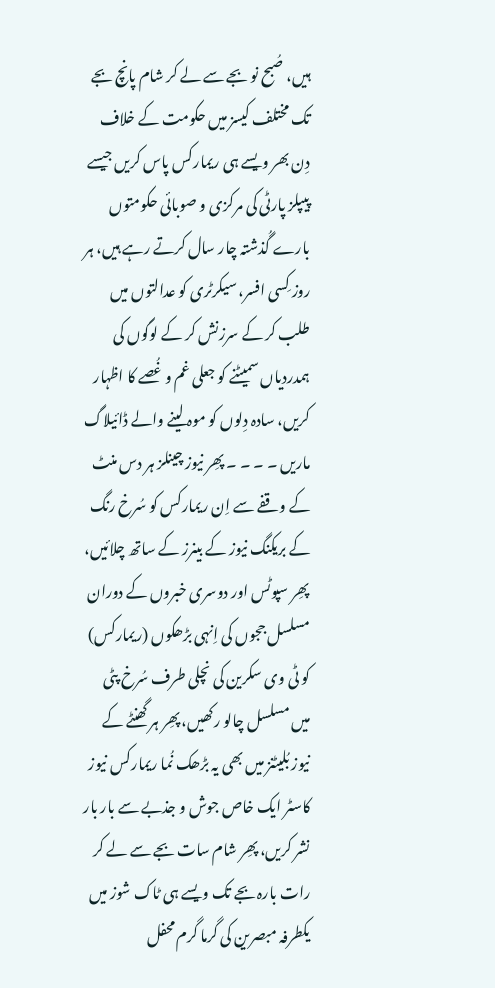ہیں، صُبح نو بجے سے لے کر شام پانچ بجے تک مختلف کیسز میں حکومت کے خلاف دِن بھر ویسے ہی ریمارکس پاس کریں جیسے پیپلز پارٹی کی مرکزی و صوبائی حکومتوں بارے گُذشتہ چار سال کرتے رہے ہیں، ہر روز کِسی افسر، سیکرٹری کو عدالتوں میں طلب کر کے سرزنش کر کے لوگوں کی ہمدردیاں سمیٹنے کو جعلی غم و غُصے کا اظہار کریں، سادہ دِلوں کو موہ لینے والے ڈائیلاگ ماریں ۔ ۔ ۔ ۔ پھِر نیوز چینلز ہر دس منٹ کے وقفے سے اِن ریمارکس کو سُرخ رنگ کے بریکنگ نیوز کے بینرز کے ساتھ چلائیں، پھِر سپوٹس اور دوسری خبروں کے دوران مسلسل ججوں کی اِنہی بڑھکوں (ریمارکس) کو ٹی وی سکرین کی نچلی طرف سُرخ پٹی میں مسلسل چالو رکھیں، پھِر ہر گھنٹے کے نیوز بُلیٹنز میں بھی یہ بڑھک نُما ریمارکس نیوز کاسٹر ایک خاص جوش و جذبے سے بار بار نشر کریں، پھِر شام سات بجے سے لے کر رات بارہ بجے تک ویسے ہی ٹاک شوز میں یکطرفہ مبصرین کی گرما گرم محفل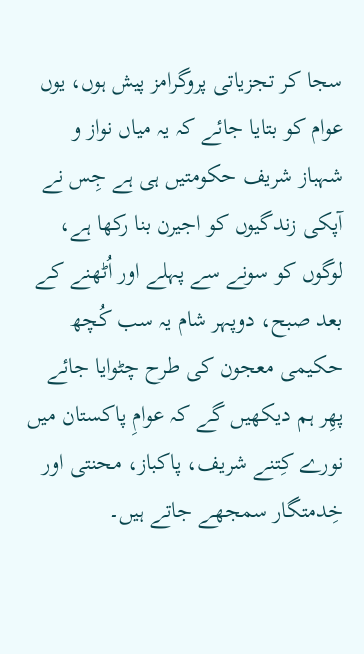سجا کر تجزیاتی پروگرامز پیش ہوں، یوں عوام کو بتایا جائے کہ یہ میاں نواز و شہباز شریف حکومتیں ہی ہے جِس نے آپکی زندگیوں کو اجیرن بنا رکھا ہے، لوگوں کو سونے سے پہلے اور اُٹھنے کے بعد صبح، دوپہر شام یہ سب کُچھ حکیمی معجون کی طرح چٹوایا جائے پھِر ہم دیکھیں گے کہ عوامِ پاکستان میں نورے کِتنے شریف، پاکباز، محنتی اور خِدمتگار سمجھے جاتے ہیں۔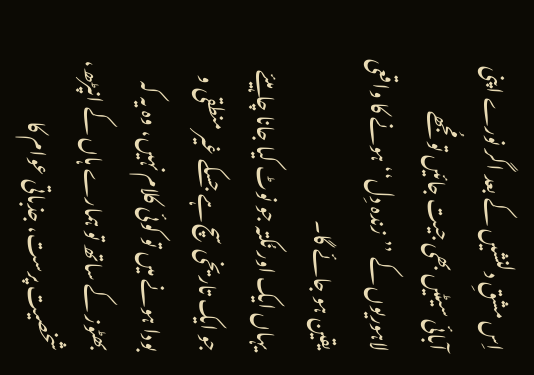اِس مشقِ دلنشیں کے بعد اگر نورے اپنی آبائی سیٹیں بھی جیت جائیں تو مُجھے لاہوریوں کے ’’زندہ دِل‘‘ ہونے کا واقعی یقین ہو جائے گا۔
یہاں ایک اور نُکتہ جو نوٹ کیا جانا چاہیئے جو ایک تاریخی سچ ہے جسکے غیر منطقی و بودا ہونے میں تو کوئی کلام نہیں، وہ یہ کہ بھٹوز کے ساتھ تو ہمارے ہاں کے انپڑھ، شخصیت پرست، جذباتی عوام کا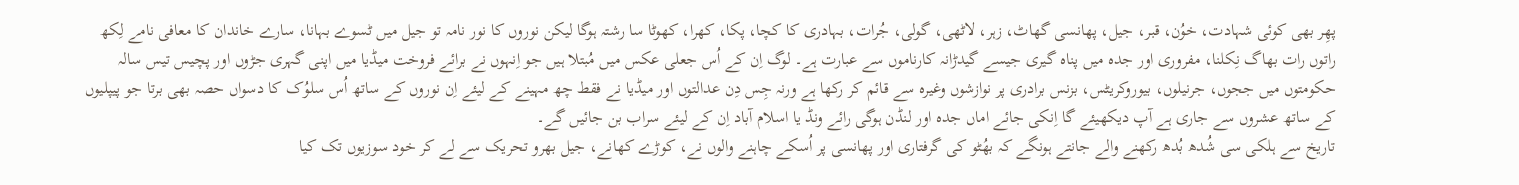پھِر بھی کوئی شہادت، خوُن، قبر، جیل، پھانسی گھاٹ، زہر، لاٹھی، گولی، جُرات، بہادری کا کچا، پکا، کھرا، کھوٹا سا رشتہ ہوگا لیکن نوروں کا نور نامہ تو جیل میں ٹسوے بہانا، سارے خاندان کا معافی نامے لِکھ راتوں رات بھاگ نِکلنا، مفروری اور جدہ میں پناہ گیری جیسے گیدڑانہ کارناموں سے عبارت ہے۔ لوگ اِن کے اُس جعلی عکس میں مُبتلا ہیں جو اِنہوں نے برائے فروخت میڈیا میں اپنی گہری جڑوں اور پچیس تیس سالہ حکومتوں میں ججوں، جرنیلوں، بیوروکریٹس، بزنس برادری پر نوازشوں وغیرہ سے قائم کر رکھا ہے ورنہ جِس دِن عدالتوں اور میڈیا نے فقط چھ مہینے کے لیئے اِن نوروں کے ساتھ اُس سلوُک کا دسواں حصہ بھی برتا جو پیپلیوں کے ساتھ عشروں سے جاری ہے آپ دیکھیئے گا اِنکی جائے اماں جدہ اور لنڈن ہوگی رائے ونڈ یا اسلام آباد اِن کے لیئے سراب بن جائیں گے۔
تاریخ سے ہلکی سی شُدھ بُدھ رکھنے والے جانتے ہونگے کہ بھُٹو کی گرفتاری اور پھانسی پر اُسکے چاہنے والوں نے، کوڑے کھانے، جیل بھرو تحریک سے لے کر خود سوزیوں تک کیا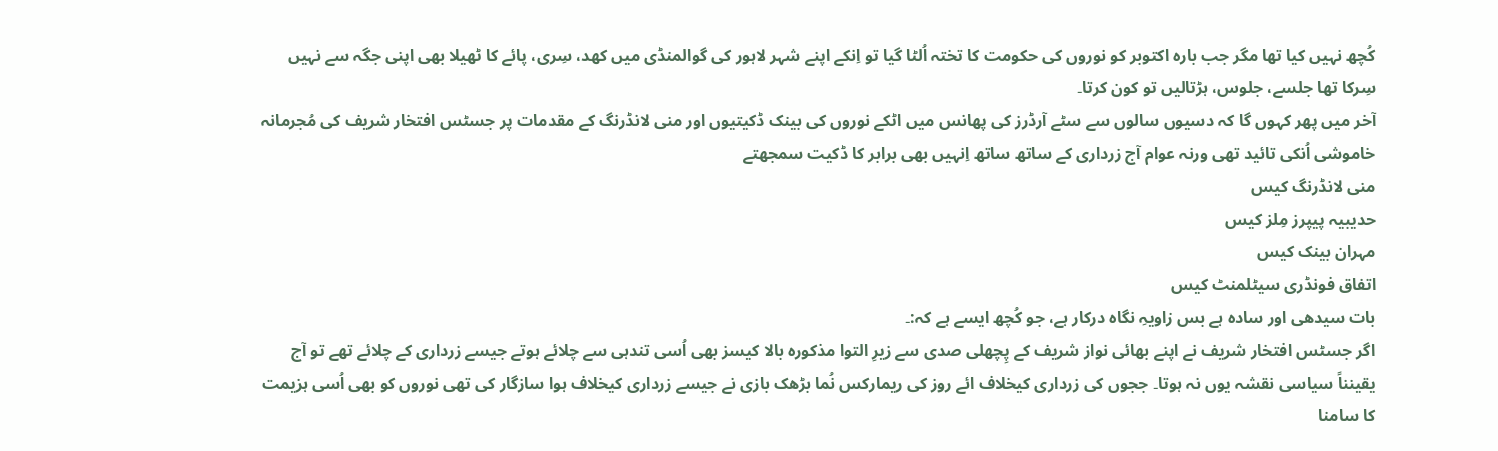کُچھ نہیں کیا تھا مگر جب بارہ اکتوبر کو نوروں کی حکومت کا تختہ اُلٹا گیا تو اِنکے اپنے شہر لاہور کی گوالمنڈی میں کھد، سِری، پائے کا ٹھیلا بھی اپنی جگہ سے نہیں سِرکا تھا جلسے، جلوس، ہڑتالیں تو کون کرتا۔
آخر میں پھر کہوں گا کہ دسیوں سالوں سے سٹے آرڈرز کی پھانس میں اٹکے نوروں کی بینک ڈکیتیوں اور منی لانڈرنگ کے مقدمات پر جسٹس افتخار شریف کی مُجرمانہ خاموشی اُنکی تائید تھی ورنہ عوام آج زرداری کے ساتھ ساتھ اِنہیں بھی برابر کا ڈکیت سمجھتے
منی لانڈرنگ کیس
حدیبیہ پیپرز مِلز کیس
مہران بینک کیس
اتفاق فونڈری سیٹلمنٹ کیس
بات سیدھی اور سادہ ہے بس زاویہِ نگاہ درکار ہے، جو کُچھ ایسے ہے کہ:۔
اگر جسٹس افتخار شریف نے اپنے بھائی نواز شریف کے پِچھلی صدی سے زیرِ التوا مذکورہ بالا کیسز بھی اُسی تندہی سے چلائے ہوتے جیسے زرداری کے چلائے تھے تو آج یقینناً سیاسی نقشہ یوں نہ ہوتا۔ ججوں کی زرداری کیخلاف ائے روز کی ریمارکس نُما بڑھک بازی نے جیسے زرداری کیخلاف ہوا سازگار کی تھی نوروں کو بھی اُسی ہزیمت کا سامنا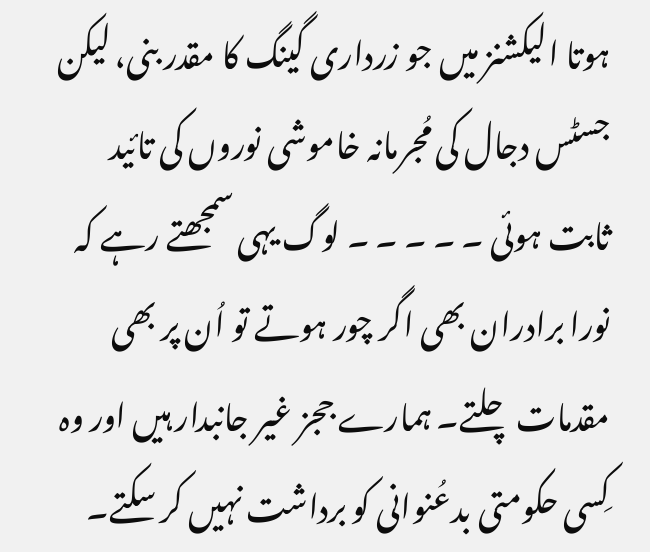ہوتا الیکشنز میں جو زرداری گینگ کا مقدر بنی، لیکن جسٹس دجال کی مُجرمانہ خاموشی نوروں کی تائید ثابت ہوئی ۔ ۔ ۔ ۔ ۔ لوگ یہی سمجھتے رہے کہ نورا برادران بھی اگر چور ہوتے تو اُن پر بھی مقدمات چلتے۔ ہمارے ججز غیر جانبدار ہیں اور وہ کِسی حکومتی بدعُنوانی کو برداشت نہیں کر سکتے۔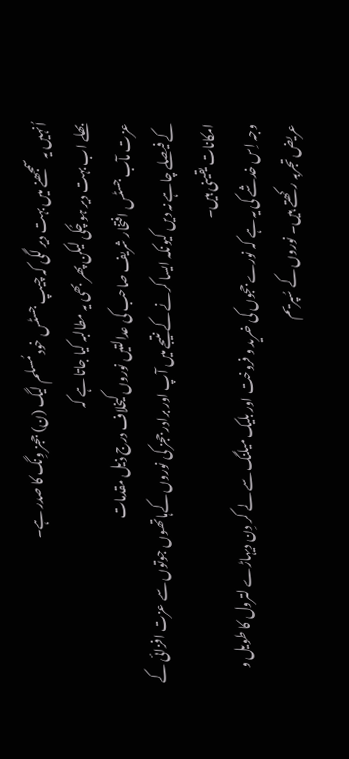اُنہیں یہ سمجھنے میں بہت دیر لگی کہ چیپ جسٹس خود مُسلم لیگ (ن) ججز وِنگ کا صدر ہے۔
بھلے اب بہت دیر ہو چُکی لیکن پھر بھی یہ مطالبہ کیا جاتا ہے کہ
عزت مآب جسٹس افتخار شریف صاحب کی عدالتیں نوروں کیخلاف درج ذیل مقدمات
کے فیصلے چاہے نہ دیں کیونکہ ایسا کرنے کے نتیجے میں آپ اور برادر ججز کی نوروں کےہاتھوں جوتوں سے عزت افزائی کے امکانات یقینی ہیں۔
وجہ اِس خدشے کی یہ ہے کہ نورے ججوں کی خرید و فروخت اور بلیک میلنگ سے لے کر دِن دیہاڑے لترول کا طویل و عریض تجربہ رکھتے ہیں۔ نوروں کے سُپریم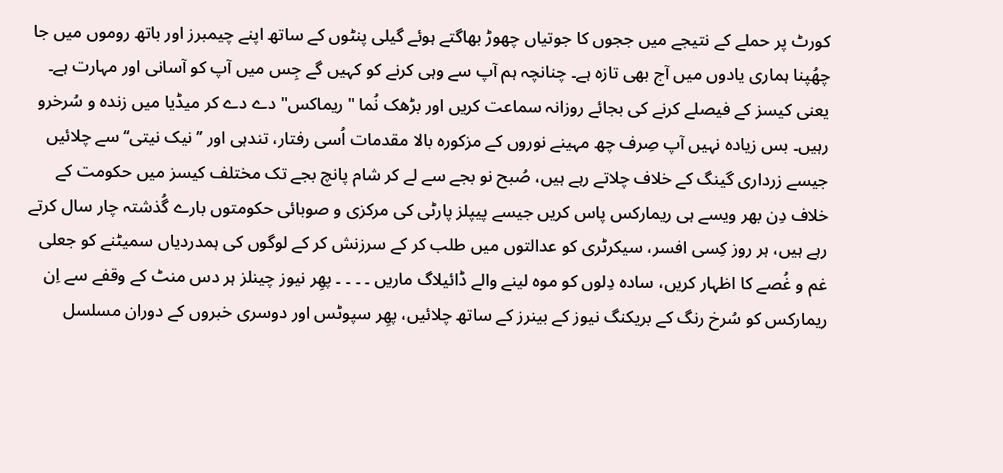کورٹ پر حملے کے نتیجے میں ججوں کا جوتیاں چھوڑ بھاگتے ہوئے گیلی پنٹوں کے ساتھ اپنے چیمبرز اور باتھ روموں میں جا چھُپنا ہماری یادوں میں آج بھی تازہ ہے۔ چنانچہ ہم آپ سے وہی کرنے کو کہیں گے جِس میں آپ کو آسانی اور مہارت ہے۔ یعنی کیسز کے فیصلے کرنے کی بجائے روزانہ سماعت کریں اور بڑھک نُما "ریماکس" دے دے کر میڈیا میں زندہ و سُرخرو رہیں۔ بس زیادہ نہیں آپ صِرف چھ مہینے نوروں کے مزکورہ بالا مقدمات اُسی رفتار، تندہی اور ’’نیک نیتی‘‘ سے چلائیں جیسے زرداری گینگ کے خلاف چلاتے رہے ہیں، صُبح نو بجے سے لے کر شام پانچ بجے تک مختلف کیسز میں حکومت کے خلاف دِن بھر ویسے ہی ریمارکس پاس کریں جیسے پیپلز پارٹی کی مرکزی و صوبائی حکومتوں بارے گُذشتہ چار سال کرتے رہے ہیں، ہر روز کِسی افسر، سیکرٹری کو عدالتوں میں طلب کر کے سرزنش کر کے لوگوں کی ہمدردیاں سمیٹنے کو جعلی غم و غُصے کا اظہار کریں، سادہ دِلوں کو موہ لینے والے ڈائیلاگ ماریں ۔ ۔ ۔ ۔ پھِر نیوز چینلز ہر دس منٹ کے وقفے سے اِن ریمارکس کو سُرخ رنگ کے بریکنگ نیوز کے بینرز کے ساتھ چلائیں، پھِر سپوٹس اور دوسری خبروں کے دوران مسلسل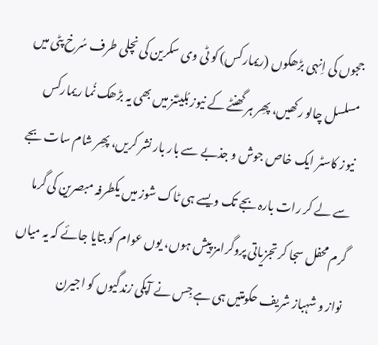ججوں کی اِنہی بڑھکوں (ریمارکس) کو ٹی وی سکرین کی نچلی طرف سُرخ پٹی میں مسلسل چالو رکھیں، پھِر ہر گھنٹے کے نیوز بُلیٹنز میں بھی یہ بڑھک نُما ریمارکس نیوز کاسٹر ایک خاص جوش و جذبے سے بار بار نشر کریں، پھِر شام سات بجے سے لے کر رات بارہ بجے تک ویسے ہی ٹاک شوز میں یکطرفہ مبصرین کی گرما گرم محفل سجا کر تجزیاتی پروگرامز پیش ہوں، یوں عوام کو بتایا جائے کہ یہ میاں نواز و شہباز شریف حکومتیں ہی ہے جِس نے آپکی زندگیوں کو اجیرن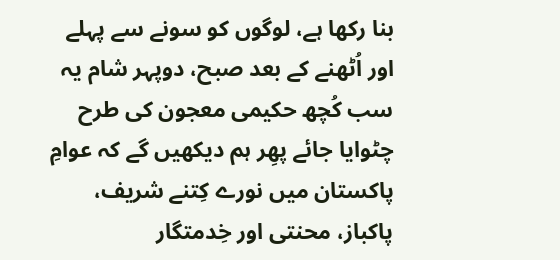بنا رکھا ہے، لوگوں کو سونے سے پہلے اور اُٹھنے کے بعد صبح، دوپہر شام یہ سب کُچھ حکیمی معجون کی طرح چٹوایا جائے پھِر ہم دیکھیں گے کہ عوامِ پاکستان میں نورے کِتنے شریف، پاکباز، محنتی اور خِدمتگار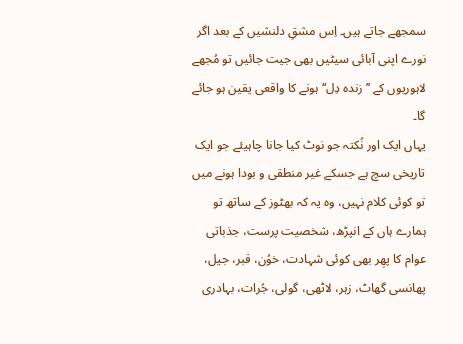سمجھے جاتے ہیں۔ اِس مشقِ دلنشیں کے بعد اگر نورے اپنی آبائی سیٹیں بھی جیت جائیں تو مُجھے لاہوریوں کے ’’زندہ دِل‘‘ ہونے کا واقعی یقین ہو جائے گا۔
یہاں ایک اور نُکتہ جو نوٹ کیا جانا چاہیئے جو ایک تاریخی سچ ہے جسکے غیر منطقی و بودا ہونے میں تو کوئی کلام نہیں، وہ یہ کہ بھٹوز کے ساتھ تو ہمارے ہاں کے انپڑھ، شخصیت پرست، جذباتی عوام کا پھِر بھی کوئی شہادت، خوُن، قبر، جیل، پھانسی گھاٹ، زہر، لاٹھی، گولی، جُرات، بہادری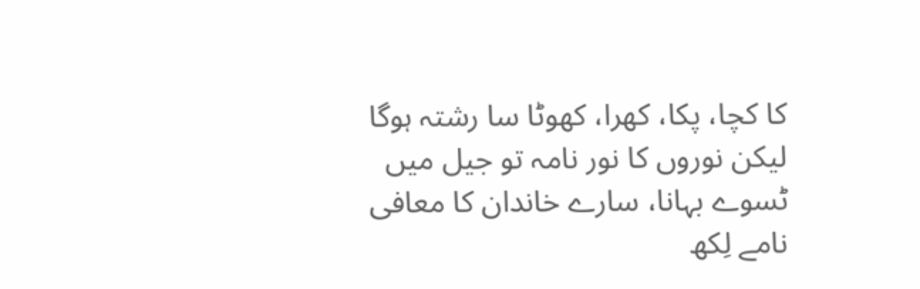کا کچا، پکا، کھرا، کھوٹا سا رشتہ ہوگا لیکن نوروں کا نور نامہ تو جیل میں ٹسوے بہانا، سارے خاندان کا معافی نامے لِکھ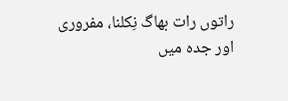راتوں رات بھاگ نِکلنا، مفروری اور جدہ میں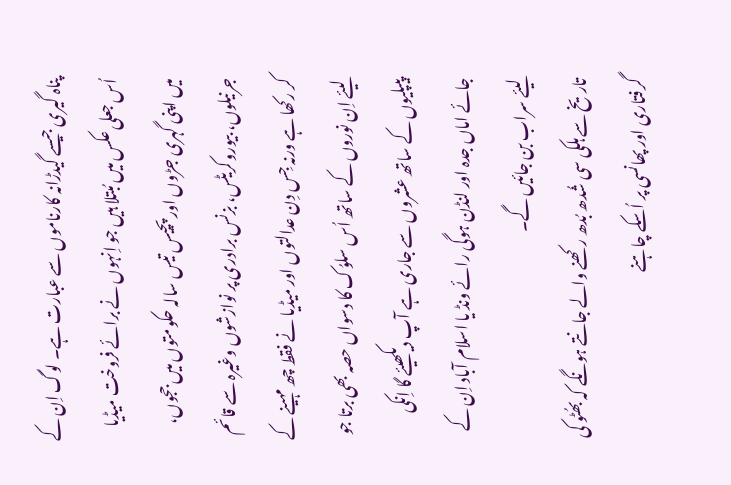پناہ گیری جیسے گیدڑانہ کارناموں سے عبارت ہے۔ لوگ اِن کے اُس جعلی عکس میں مُبتلا ہیں جو اِنہوں نے برائے فروخت میڈیا میں اپنی گہری جڑوں اور پچیس تیس سالہ حکومتوں میں ججوں، جرنیلوں، بیوروکریٹس، بزنس برادری پر نوازشوں وغیرہ سے قائم کر رکھا ہے ورنہ جِس دِن عدالتوں اور میڈیا نے فقط چھ مہینے کے لیئے اِن نوروں کے ساتھ اُس سلوُک کا دسواں حصہ بھی برتا جو پیپلیوں کے ساتھ عشروں سے جاری ہے آپ دیکھیئے گا اِنکی جائے اماں جدہ اور لنڈن ہوگی رائے ونڈ یا اسلام آباد اِن کے لیئے سراب بن جائیں گے۔
تاریخ سے ہلکی سی شُدھ بُدھ رکھنے والے جانتے ہونگے کہ بھُٹو کی گرفتاری اور پھانسی پر اُسکے چاہنے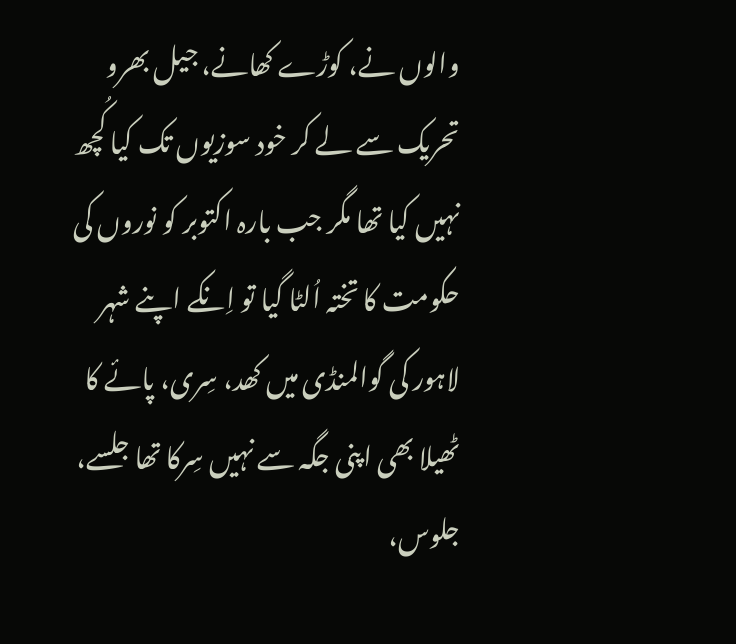والوں نے، کوڑے کھانے، جیل بھرو تحریک سے لے کر خود سوزیوں تک کیا کُچھ نہیں کیا تھا مگر جب بارہ اکتوبر کو نوروں کی حکومت کا تختہ اُلٹا گیا تو اِنکے اپنے شہر لاہور کی گوالمنڈی میں کھد، سِری، پائے کا ٹھیلا بھی اپنی جگہ سے نہیں سِرکا تھا جلسے، جلوس،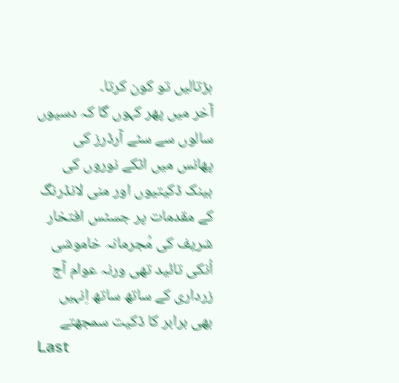ہڑتالیں تو کون کرتا۔
آخر میں پھر کہوں گا کہ دسیوں سالوں سے سٹے آرڈرز کی پھانس میں اٹکے نوروں کی بینک ڈکیتیوں اور منی لانڈرنگ کے مقدمات پر جسٹس افتخار شریف کی مُجرمانہ خاموشی اُنکی تائید تھی ورنہ عوام آج زرداری کے ساتھ ساتھ اِنہیں بھی برابر کا ڈکیت سمجھتے
Last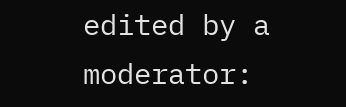edited by a moderator: